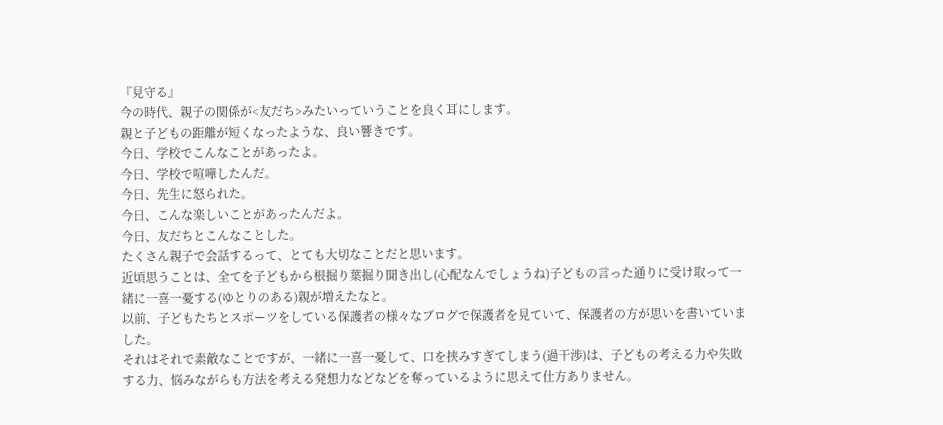『見守る』
今の時代、親子の関係が<友だち>みたいっていうことを良く耳にします。
親と子どもの距離が短くなったような、良い響きです。
今日、学校でこんなことがあったよ。
今日、学校で喧嘩したんだ。
今日、先生に怒られた。
今日、こんな楽しいことがあったんだよ。
今日、友だちとこんなことした。
たくさん親子で会話するって、とても大切なことだと思います。
近頃思うことは、全てを子どもから根掘り葉掘り聞き出し(心配なんでしょうね)子どもの言った通りに受け取って一緒に一喜一憂する(ゆとりのある)親が増えたなと。
以前、子どもたちとスポーツをしている保護者の様々なブログで保護者を見ていて、保護者の方が思いを書いていました。
それはそれで素敵なことですが、一緒に一喜一憂して、口を挟みすぎてしまう(過干渉)は、子どもの考える力や失敗する力、悩みながらも方法を考える発想力などなどを奪っているように思えて仕方ありません。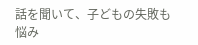話を聞いて、子どもの失敗も悩み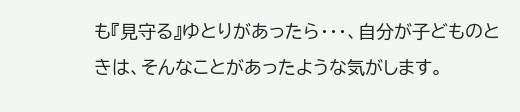も『見守る』ゆとりがあったら・・・、自分が子どものときは、そんなことがあったような気がします。